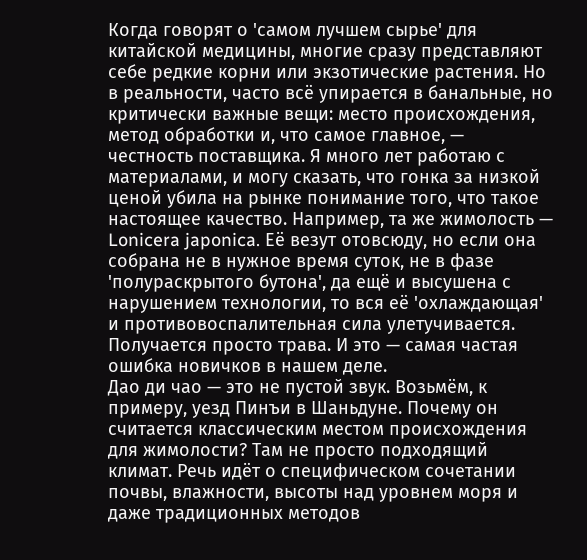Когда говорят о 'самом лучшем сырье' для китайской медицины, многие сразу представляют себе редкие корни или экзотические растения. Но в реальности, часто всё упирается в банальные, но критически важные вещи: место происхождения, метод обработки и, что самое главное, — честность поставщика. Я много лет работаю с материалами, и могу сказать, что гонка за низкой ценой убила на рынке понимание того, что такое настоящее качество. Например, та же жимолость — Lonicera japonica. Её везут отовсюду, но если она собрана не в нужное время суток, не в фазе 'полураскрытого бутона', да ещё и высушена с нарушением технологии, то вся её 'охлаждающая' и противовоспалительная сила улетучивается. Получается просто трава. И это — самая частая ошибка новичков в нашем деле.
Дао ди чао — это не пустой звук. Возьмём, к примеру, уезд Пинъи в Шаньдуне. Почему он считается классическим местом происхождения для жимолости? Там не просто подходящий климат. Речь идёт о специфическом сочетании почвы, влажности, высоты над уровнем моря и даже традиционных методов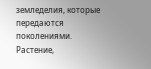земледелия, которые передаются поколениями. Растение,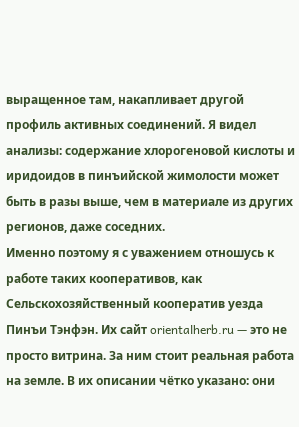выращенное там, накапливает другой профиль активных соединений. Я видел анализы: содержание хлорогеновой кислоты и иридоидов в пинъийской жимолости может быть в разы выше, чем в материале из других регионов, даже соседних.
Именно поэтому я с уважением отношусь к работе таких кооперативов, как Сельскохозяйственный кооператив уезда Пинъи Тэнфэн. Их сайт orientalherb.ru — это не просто витрина. За ним стоит реальная работа на земле. В их описании чётко указано: они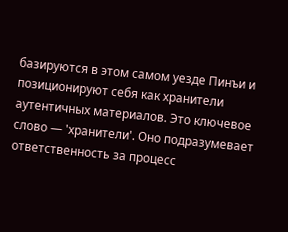базируются в этом самом уезде Пинъи и позиционируют себя как хранители аутентичных материалов. Это ключевое слово — 'хранители'. Оно подразумевает ответственность за процесс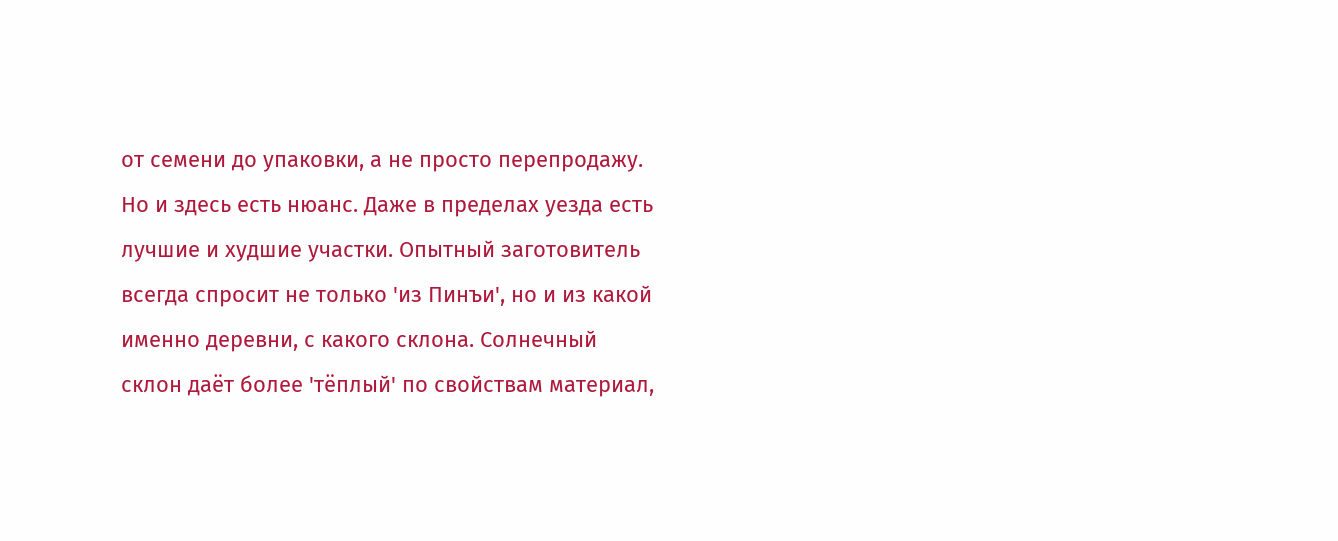от семени до упаковки, а не просто перепродажу.
Но и здесь есть нюанс. Даже в пределах уезда есть лучшие и худшие участки. Опытный заготовитель всегда спросит не только 'из Пинъи', но и из какой именно деревни, с какого склона. Солнечный склон даёт более 'тёплый' по свойствам материал,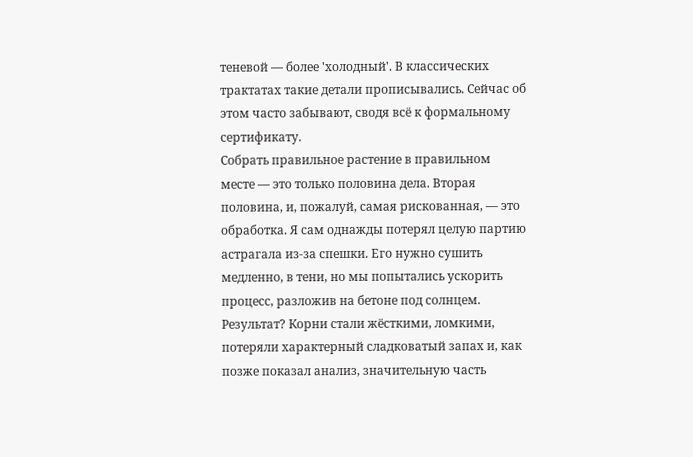теневой — более 'холодный'. В классических трактатах такие детали прописывались. Сейчас об этом часто забывают, сводя всё к формальному сертификату.
Собрать правильное растение в правильном месте — это только половина дела. Вторая половина, и, пожалуй, самая рискованная, — это обработка. Я сам однажды потерял целую партию астрагала из-за спешки. Его нужно сушить медленно, в тени, но мы попытались ускорить процесс, разложив на бетоне под солнцем. Результат? Корни стали жёсткими, ломкими, потеряли характерный сладковатый запах и, как позже показал анализ, значительную часть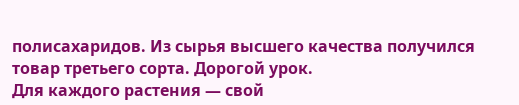полисахаридов. Из сырья высшего качества получился товар третьего сорта. Дорогой урок.
Для каждого растения — свой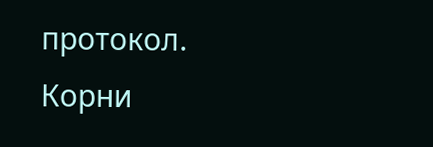протокол. Корни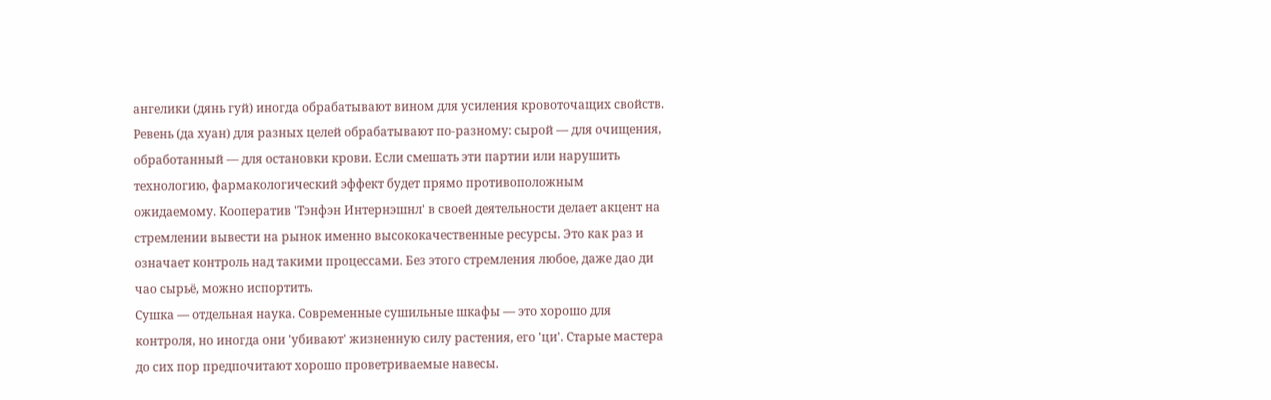ангелики (дянь гуй) иногда обрабатывают вином для усиления кровоточащих свойств. Ревень (да хуан) для разных целей обрабатывают по-разному: сырой — для очищения, обработанный — для остановки крови. Если смешать эти партии или нарушить технологию, фармакологический эффект будет прямо противоположным ожидаемому. Кооператив 'Тэнфэн Интернэшнл' в своей деятельности делает акцент на стремлении вывести на рынок именно высококачественные ресурсы. Это как раз и означает контроль над такими процессами. Без этого стремления любое, даже дао ди чао сырьё, можно испортить.
Сушка — отдельная наука. Современные сушильные шкафы — это хорошо для контроля, но иногда они 'убивают' жизненную силу растения, его 'ци'. Старые мастера до сих пор предпочитают хорошо проветриваемые навесы.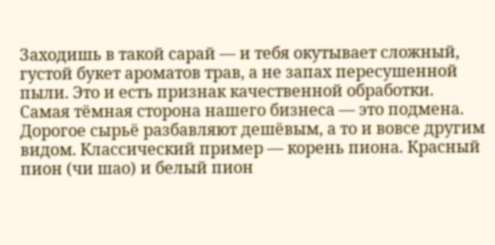Заходишь в такой сарай — и тебя окутывает сложный, густой букет ароматов трав, а не запах пересушенной пыли. Это и есть признак качественной обработки.
Самая тёмная сторона нашего бизнеса — это подмена. Дорогое сырьё разбавляют дешёвым, а то и вовсе другим видом. Классический пример — корень пиона. Красный пион (чи шао) и белый пион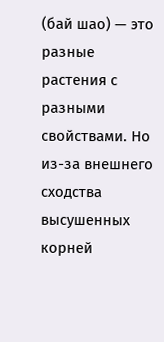(бай шао) — это разные растения с разными свойствами. Но из-за внешнего сходства высушенных корней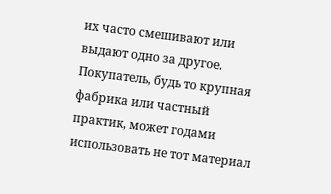их часто смешивают или выдают одно за другое. Покупатель, будь то крупная фабрика или частный практик, может годами использовать не тот материал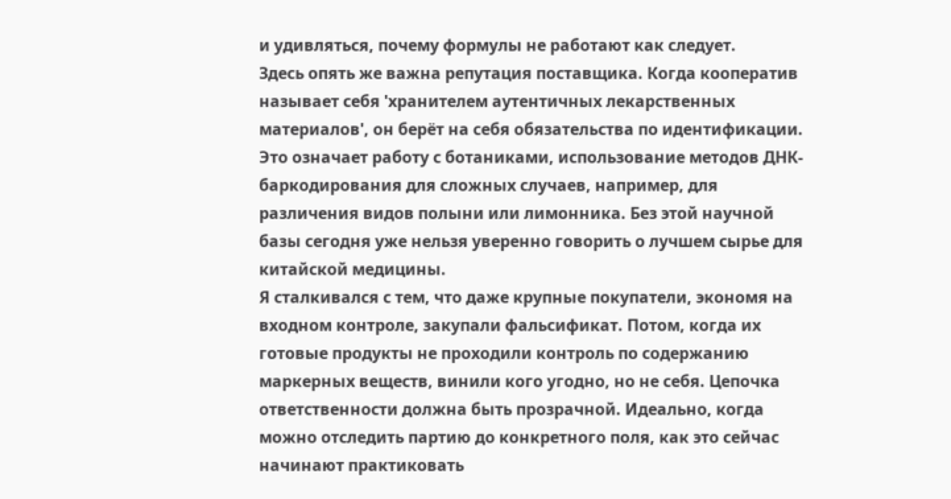и удивляться, почему формулы не работают как следует.
Здесь опять же важна репутация поставщика. Когда кооператив называет себя 'хранителем аутентичных лекарственных материалов', он берёт на себя обязательства по идентификации. Это означает работу с ботаниками, использование методов ДНК-баркодирования для сложных случаев, например, для различения видов полыни или лимонника. Без этой научной базы сегодня уже нельзя уверенно говорить о лучшем сырье для китайской медицины.
Я сталкивался с тем, что даже крупные покупатели, экономя на входном контроле, закупали фальсификат. Потом, когда их готовые продукты не проходили контроль по содержанию маркерных веществ, винили кого угодно, но не себя. Цепочка ответственности должна быть прозрачной. Идеально, когда можно отследить партию до конкретного поля, как это сейчас начинают практиковать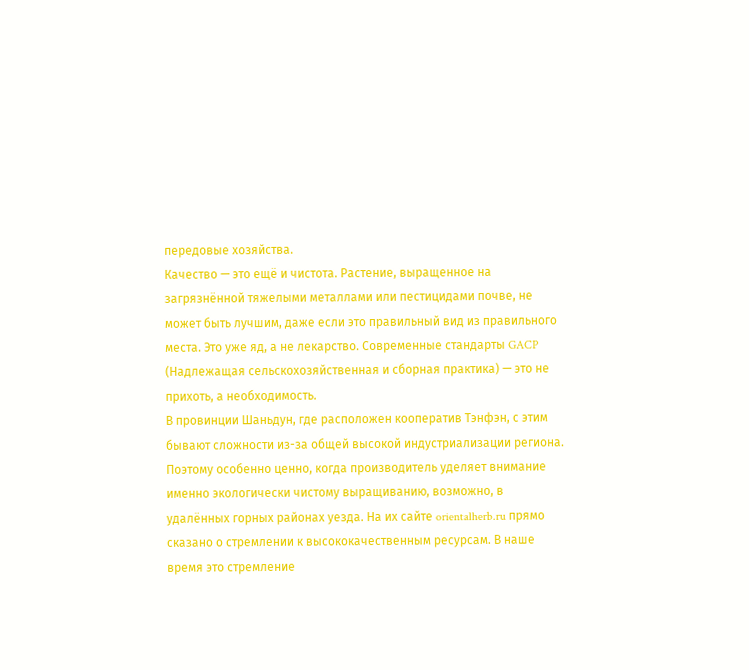передовые хозяйства.
Качество — это ещё и чистота. Растение, выращенное на загрязнённой тяжелыми металлами или пестицидами почве, не может быть лучшим, даже если это правильный вид из правильного места. Это уже яд, а не лекарство. Современные стандарты GACP (Надлежащая сельскохозяйственная и сборная практика) — это не прихоть, а необходимость.
В провинции Шаньдун, где расположен кооператив Тэнфэн, с этим бывают сложности из-за общей высокой индустриализации региона. Поэтому особенно ценно, когда производитель уделяет внимание именно экологически чистому выращиванию, возможно, в удалённых горных районах уезда. На их сайте orientalherb.ru прямо сказано о стремлении к высококачественным ресурсам. В наше время это стремление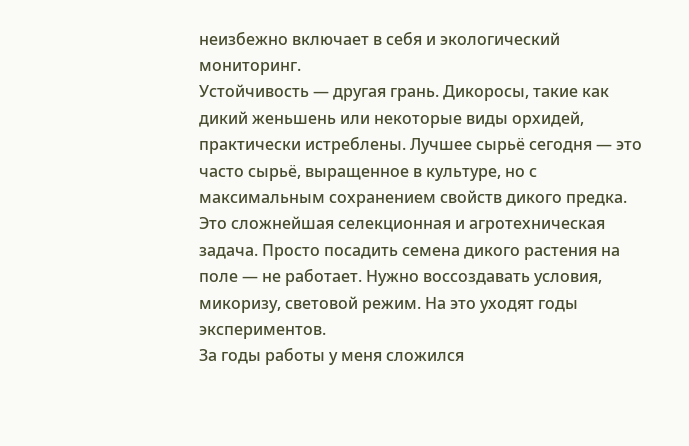неизбежно включает в себя и экологический мониторинг.
Устойчивость — другая грань. Дикоросы, такие как дикий женьшень или некоторые виды орхидей, практически истреблены. Лучшее сырьё сегодня — это часто сырьё, выращенное в культуре, но с максимальным сохранением свойств дикого предка. Это сложнейшая селекционная и агротехническая задача. Просто посадить семена дикого растения на поле — не работает. Нужно воссоздавать условия, микоризу, световой режим. На это уходят годы экспериментов.
За годы работы у меня сложился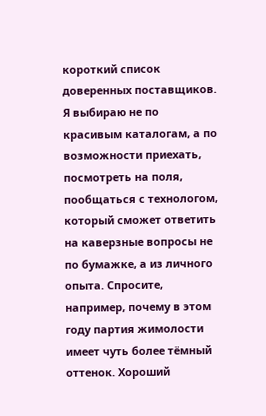короткий список доверенных поставщиков. Я выбираю не по красивым каталогам, а по возможности приехать, посмотреть на поля, пообщаться с технологом, который сможет ответить на каверзные вопросы не по бумажке, а из личного опыта. Спросите, например, почему в этом году партия жимолости имеет чуть более тёмный оттенок. Хороший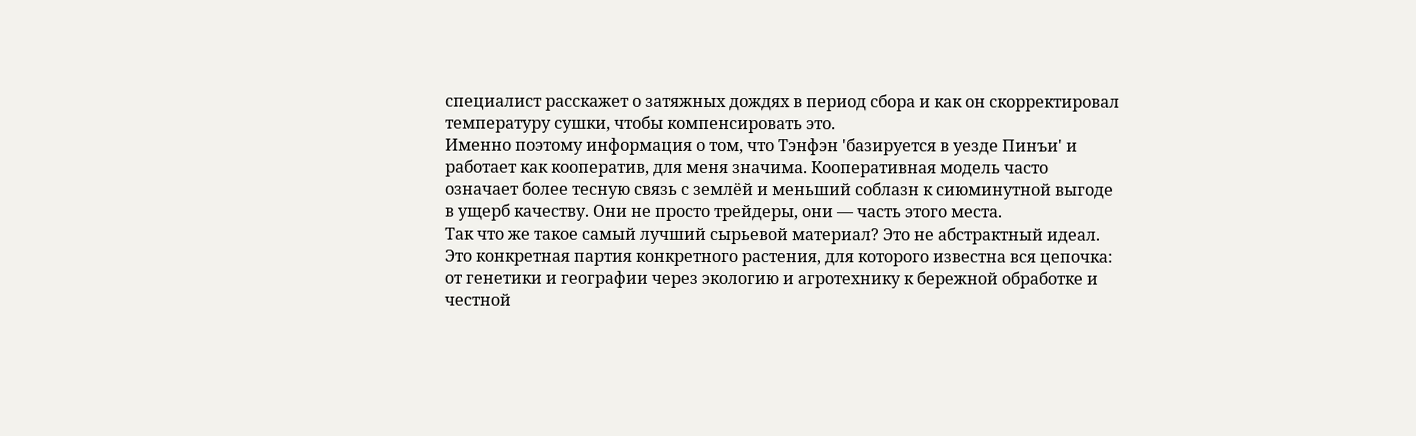специалист расскажет о затяжных дождях в период сбора и как он скорректировал температуру сушки, чтобы компенсировать это.
Именно поэтому информация о том, что Тэнфэн 'базируется в уезде Пинъи' и работает как кооператив, для меня значима. Кооперативная модель часто означает более тесную связь с землёй и меньший соблазн к сиюминутной выгоде в ущерб качеству. Они не просто трейдеры, они — часть этого места.
Так что же такое самый лучший сырьевой материал? Это не абстрактный идеал. Это конкретная партия конкретного растения, для которого известна вся цепочка: от генетики и географии через экологию и агротехнику к бережной обработке и честной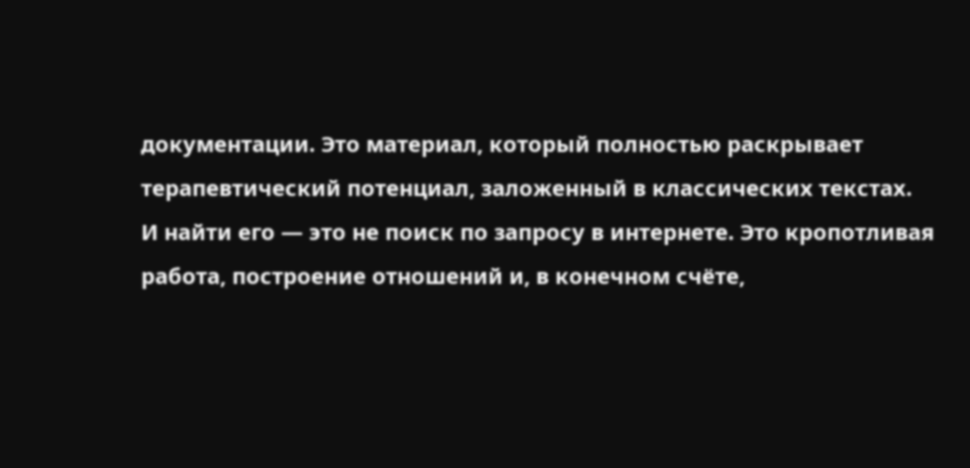документации. Это материал, который полностью раскрывает терапевтический потенциал, заложенный в классических текстах. И найти его — это не поиск по запросу в интернете. Это кропотливая работа, построение отношений и, в конечном счёте,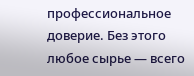профессиональное доверие. Без этого любое сырье — всего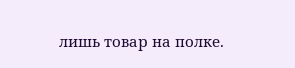лишь товар на полке.